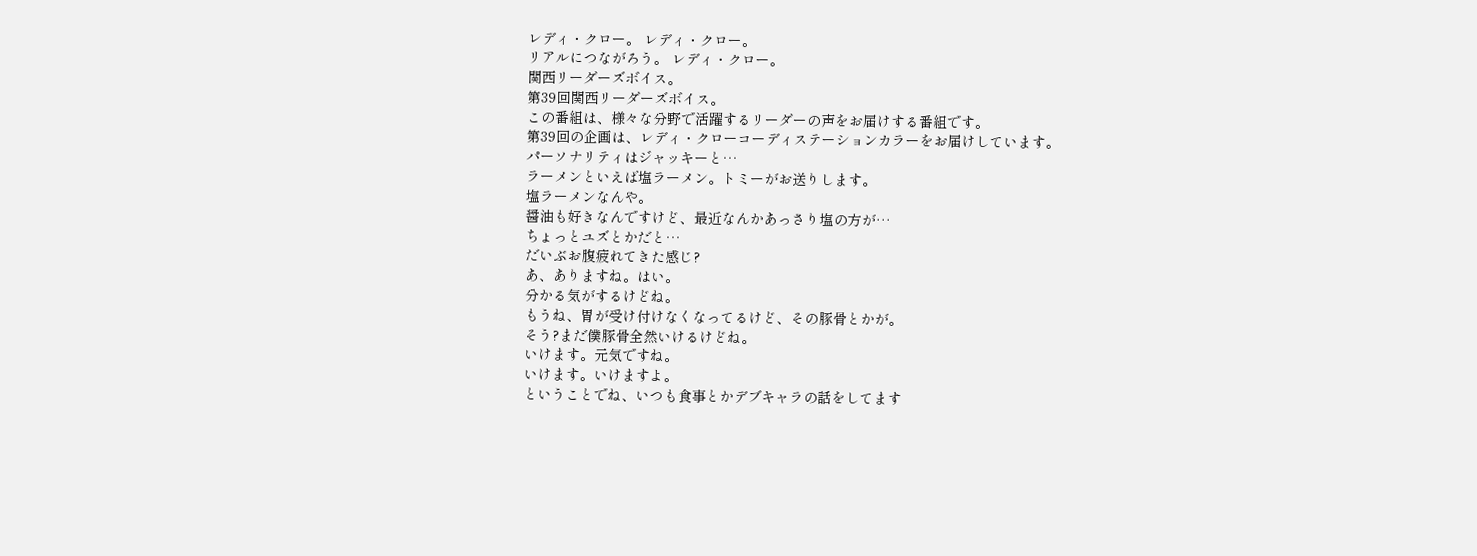レディ・クロー。 レディ・クロー。
リアルにつながろう。 レディ・クロー。
関西リーダーズボイス。
第39回関西リーダーズボイス。
この番組は、様々な分野で活躍するリーダーの声をお届けする番組です。
第39回の企画は、レディ・クローコーディステーションカラーをお届けしています。
パーソナリティはジャッキーと…
ラーメンといえば塩ラーメン。トミーがお送りします。
塩ラーメンなんや。
醤油も好きなんですけど、最近なんかあっさり塩の方が…
ちょっとユズとかだと…
だいぶお腹疲れてきた感じ?
あ、ありますね。はい。
分かる気がするけどね。
もうね、胃が受け付けなくなってるけど、その豚骨とかが。
そう?まだ僕豚骨全然いけるけどね。
いけます。元気ですね。
いけます。いけますよ。
ということでね、いつも食事とかデブキャラの話をしてます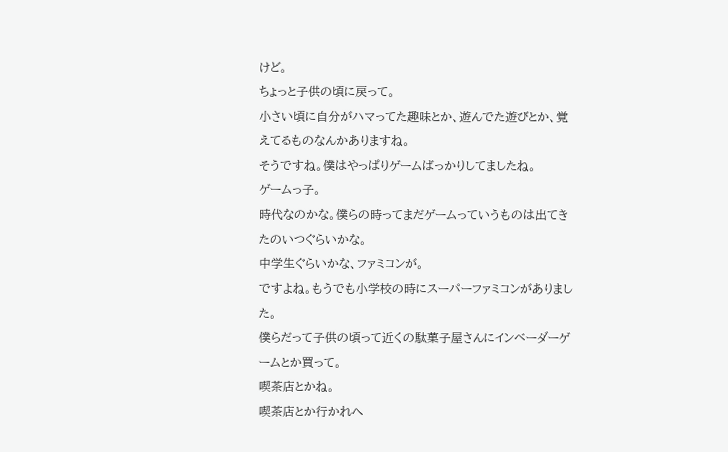けど。
ちょっと子供の頃に戻って。
小さい頃に自分がハマってた趣味とか、遊んでた遊びとか、覚えてるものなんかありますね。
そうですね。僕はやっぱりゲームばっかりしてましたね。
ゲームっ子。
時代なのかな。僕らの時ってまだゲームっていうものは出てきたのいつぐらいかな。
中学生ぐらいかな、ファミコンが。
ですよね。もうでも小学校の時にスーパーファミコンがありました。
僕らだって子供の頃って近くの駄菓子屋さんにインベーダーゲームとか買って。
喫茶店とかね。
喫茶店とか行かれへ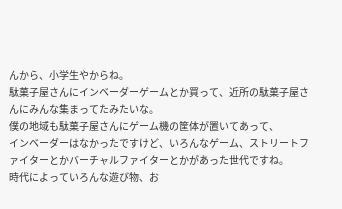んから、小学生やからね。
駄菓子屋さんにインベーダーゲームとか買って、近所の駄菓子屋さんにみんな集まってたみたいな。
僕の地域も駄菓子屋さんにゲーム機の筐体が置いてあって、
インベーダーはなかったですけど、いろんなゲーム、ストリートファイターとかバーチャルファイターとかがあった世代ですね。
時代によっていろんな遊び物、お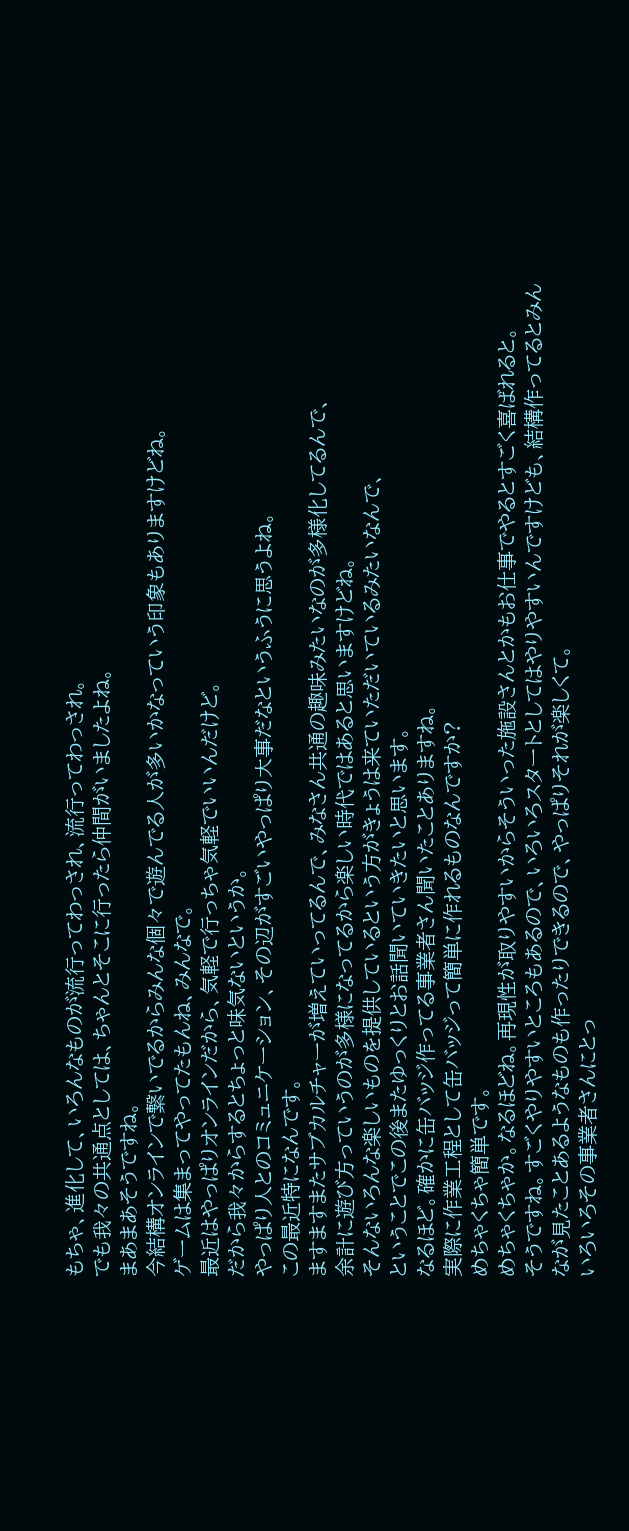もちゃ、進化して、いろんなものが流行ってわっされ、流行ってわっされ。
でも我々の共通点としては、ちゃんとそこに行ったら仲間がいましたよね。
まあまあそうですね。
今結構オンラインで繋いでるからみんな個々で遊んでる人が多いかなっていう印象もありますけどね。
ゲームは集まってやってたもんね、みんなで。
最近はやっぱりオンラインだから、気軽で行っちゃ気軽でいいんだけど。
だから我々からするとちょっと味気ないというか。
やっぱり人とのコミュニケーション、その辺がすごいやっぱり大事だなというふうに思うよね。
この最近特になんです。
ますますまたサブカルチャーが増えていってるんで、みなさん共通の趣味みたいなのが多様化してるんで、
余計に遊び方っていうのが多様になってるから楽しい時代ではあると思いますけどね。
そんないろんな楽しいものを提供しているという方がきょうは来ていただいているみたいなんで、
ということでこの後またゆっくりとお話聞いていきたいと思います。
なるほど。確かに缶バッジ作ってる事業者さん聞いたことありますね。
実際に作業工程として缶バッジって簡単に作れるものなんですか?
めちゃくちゃ簡単です。
めちゃくちゃか。なるほどね。再現性が取りやすいからそういった施設さんとかもお仕事でやるとすごく喜ばれると。
そうですね。すごくやりやすいところもあるので、いろいろスタートとしてはやりやすいんですけども、結構作ってるとみんなが見たことあるようなものも作ったりできるので、やっぱりそれが楽しくて。
いろいろその事業者さんにとっ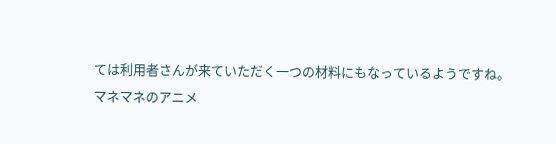ては利用者さんが来ていただく一つの材料にもなっているようですね。
マネマネのアニメ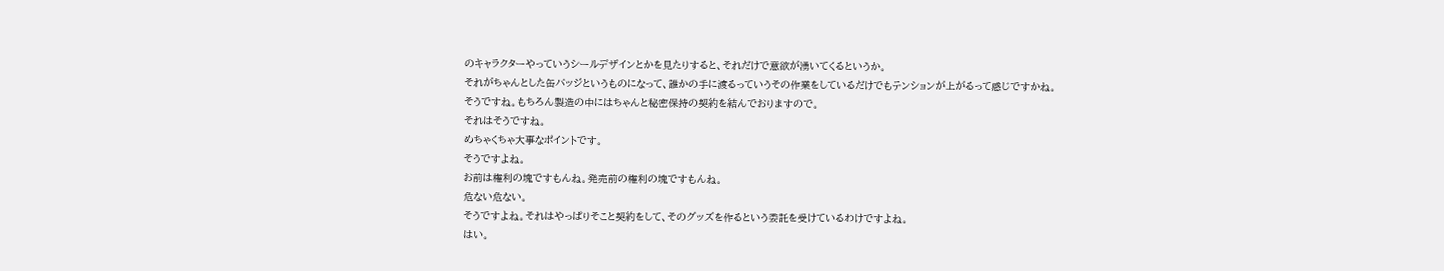のキャラクターやっていうシールデザインとかを見たりすると、それだけで意欲が湧いてくるというか。
それがちゃんとした缶バッジというものになって、誰かの手に渡るっていうその作業をしているだけでもテンションが上がるって感じですかね。
そうですね。もちろん製造の中にはちゃんと秘密保持の契約を結んでおりますので。
それはそうですね。
めちゃくちゃ大事なポイントです。
そうですよね。
お前は権利の塊ですもんね。発売前の権利の塊ですもんね。
危ない危ない。
そうですよね。それはやっぱりそこと契約をして、そのグッズを作るという委託を受けているわけですよね。
はい。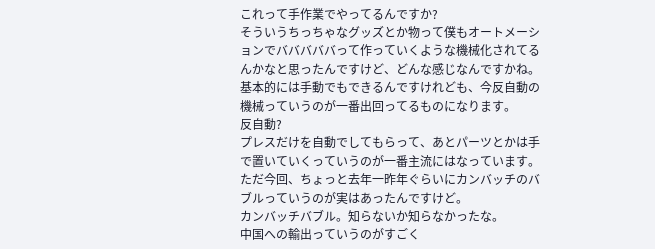これって手作業でやってるんですか?
そういうちっちゃなグッズとか物って僕もオートメーションでバババババって作っていくような機械化されてるんかなと思ったんですけど、どんな感じなんですかね。
基本的には手動でもできるんですけれども、今反自動の機械っていうのが一番出回ってるものになります。
反自動?
プレスだけを自動でしてもらって、あとパーツとかは手で置いていくっていうのが一番主流にはなっています。
ただ今回、ちょっと去年一昨年ぐらいにカンバッチのバブルっていうのが実はあったんですけど。
カンバッチバブル。知らないか知らなかったな。
中国への輸出っていうのがすごく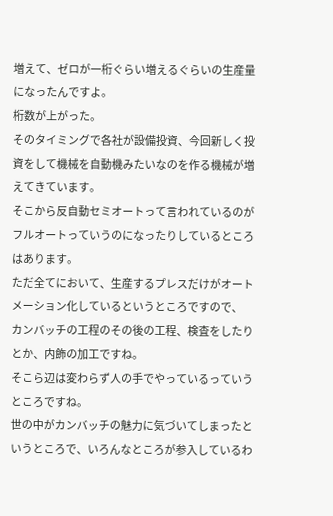増えて、ゼロが一桁ぐらい増えるぐらいの生産量になったんですよ。
桁数が上がった。
そのタイミングで各社が設備投資、今回新しく投資をして機械を自動機みたいなのを作る機械が増えてきています。
そこから反自動セミオートって言われているのがフルオートっていうのになったりしているところはあります。
ただ全てにおいて、生産するプレスだけがオートメーション化しているというところですので、
カンバッチの工程のその後の工程、検査をしたりとか、内飾の加工ですね。
そこら辺は変わらず人の手でやっているっていうところですね。
世の中がカンバッチの魅力に気づいてしまったというところで、いろんなところが参入しているわ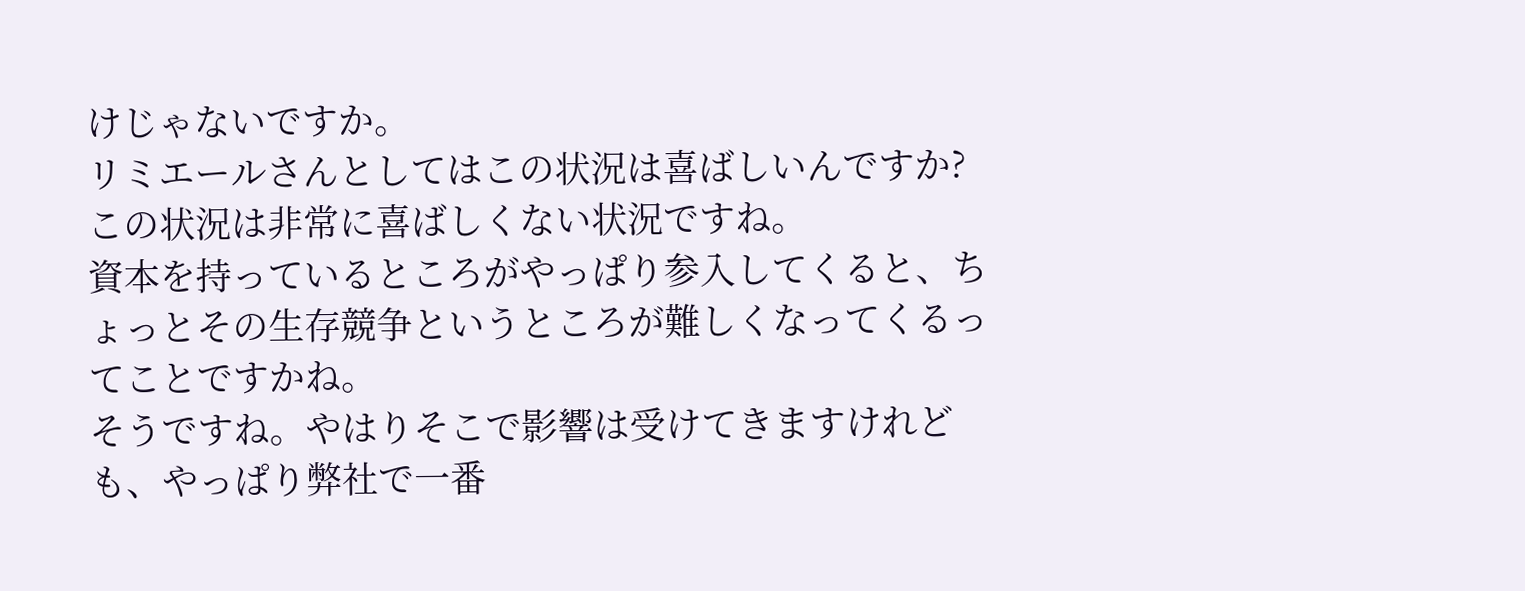けじゃないですか。
リミエールさんとしてはこの状況は喜ばしいんですか?
この状況は非常に喜ばしくない状況ですね。
資本を持っているところがやっぱり参入してくると、ちょっとその生存競争というところが難しくなってくるってことですかね。
そうですね。やはりそこで影響は受けてきますけれども、やっぱり弊社で一番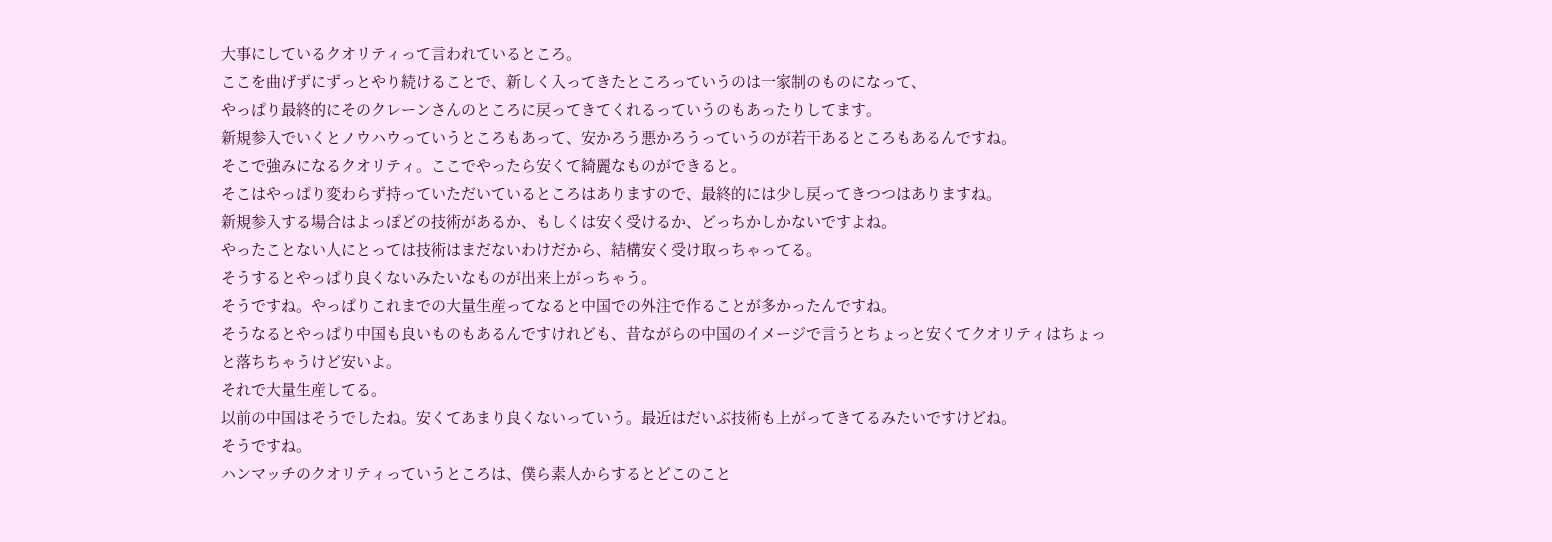大事にしているクオリティって言われているところ。
ここを曲げずにずっとやり続けることで、新しく入ってきたところっていうのは一家制のものになって、
やっぱり最終的にそのクレーンさんのところに戻ってきてくれるっていうのもあったりしてます。
新規参入でいくとノウハウっていうところもあって、安かろう悪かろうっていうのが若干あるところもあるんですね。
そこで強みになるクオリティ。ここでやったら安くて綺麗なものができると。
そこはやっぱり変わらず持っていただいているところはありますので、最終的には少し戻ってきつつはありますね。
新規参入する場合はよっぽどの技術があるか、もしくは安く受けるか、どっちかしかないですよね。
やったことない人にとっては技術はまだないわけだから、結構安く受け取っちゃってる。
そうするとやっぱり良くないみたいなものが出来上がっちゃう。
そうですね。やっぱりこれまでの大量生産ってなると中国での外注で作ることが多かったんですね。
そうなるとやっぱり中国も良いものもあるんですけれども、昔ながらの中国のイメージで言うとちょっと安くてクオリティはちょっと落ちちゃうけど安いよ。
それで大量生産してる。
以前の中国はそうでしたね。安くてあまり良くないっていう。最近はだいぶ技術も上がってきてるみたいですけどね。
そうですね。
ハンマッチのクオリティっていうところは、僕ら素人からするとどこのこと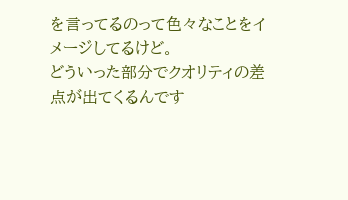を言ってるのって色々なことをイメージしてるけど。
どういった部分でクオリティの差点が出てくるんです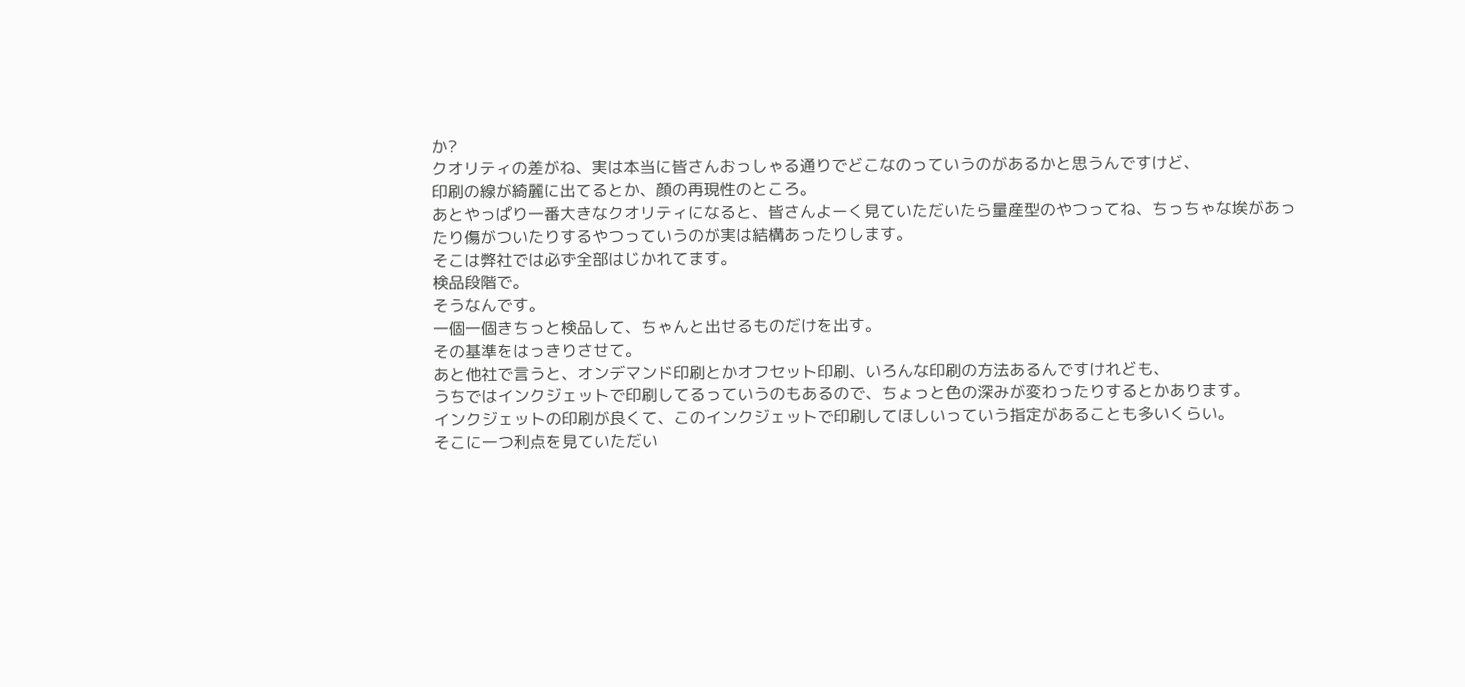か?
クオリティの差がね、実は本当に皆さんおっしゃる通りでどこなのっていうのがあるかと思うんですけど、
印刷の線が綺麗に出てるとか、顔の再現性のところ。
あとやっぱり一番大きなクオリティになると、皆さんよーく見ていただいたら量産型のやつってね、ちっちゃな埃があったり傷がついたりするやつっていうのが実は結構あったりします。
そこは弊社では必ず全部はじかれてます。
検品段階で。
そうなんです。
一個一個きちっと検品して、ちゃんと出せるものだけを出す。
その基準をはっきりさせて。
あと他社で言うと、オンデマンド印刷とかオフセット印刷、いろんな印刷の方法あるんですけれども、
うちではインクジェットで印刷してるっていうのもあるので、ちょっと色の深みが変わったりするとかあります。
インクジェットの印刷が良くて、このインクジェットで印刷してほしいっていう指定があることも多いくらい。
そこに一つ利点を見ていただい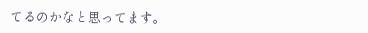てるのかなと思ってます。